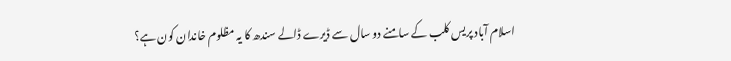اسلام آباد پریس کلب کے سامنے دو سال سے ڈیرے ڈالے سندھ کا یہ مظلوم خاندان کون ہے؟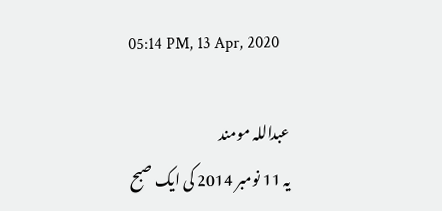05:14 PM, 13 Apr, 2020

عبداللہ مومند
یہ 11 نومبر 2014 کی ایک صبح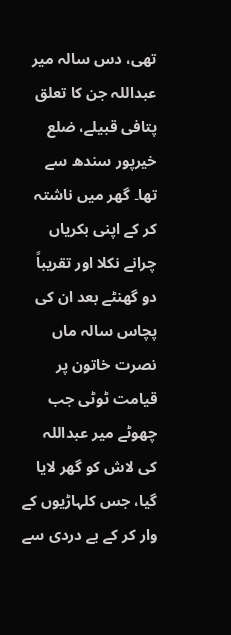تھی، دس سالہ میر عبداللہ جن کا تعلق پتافی قبیلے، ضلع خیرپور سندھ سے تھا۔ گھر میں ناشتہ کر کے اپنی بکریاں چرانے نکلا اور تقریباً دو گھنٹے بعد ان کی پچاس سالہ ماں نصرت خاتون پر قیامت ٹوٹی جب چھوٹے میر عبداللہ کی لاش کو گھر لایا گیا، جس کلہاڑیوں کے وار کر کے بے دردی سے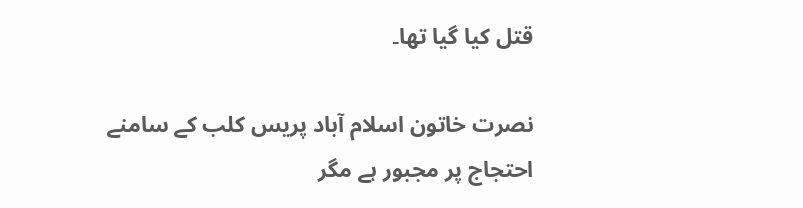قتل کیا گیا تھا۔

نصرت خاتون اسلام آباد پریس کلب کے سامنے احتجاج پر مجبور ہے مگر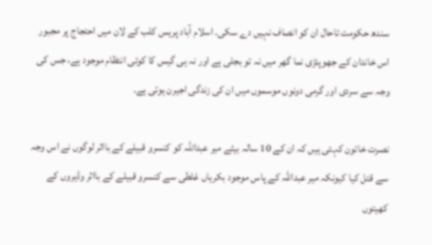سندھ حکومت تاحال ان کو انصاف نہیں دے سکی۔ اسلام آباد پریس کلب کے لان میں احتجاج پر مجبور اس خاندان کے جھوپنڑی نما گھر میں نہ تو بجلی ہے اور نہ ہی گیس کا کوئی انتظام موجود ہے، جس کی وجہ سے سردی اور گرمی دونوں موسموں میں ان کی زندگی اجیرن ہوتی ہے۔

نصرت خاتون کہتی ہیں کہ ان کے 10 سالہ بیٹے میر عبداللہ کو کنسرو قبیلے کے بااثر لوگوں نے اس وجہ سے قتل کیا کیونکہ میر عبداللہ کے پاس موجود بکریاں غلطی سے کنسرو قبیلے کے بااثر وڈیروں کے کھیتوں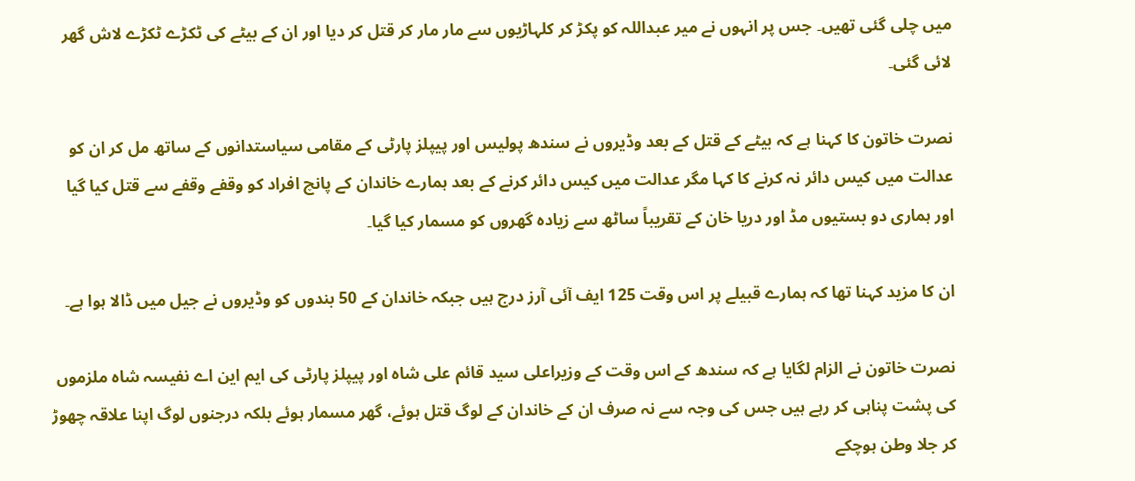میں چلی گئی تھیں۔ جس پر انہوں نے میر عبداللہ کو پکڑ کر کلہاڑیوں سے مار مار کر قتل کر دیا اور ان کے بیٹے کی ٹکڑے ٹکڑے لاش گھر لائی گئی۔

نصرت خاتون کا کہنا ہے کہ بیٹے کے قتل کے بعد وڈیروں نے سندھ پولیس اور پیپلز پارٹی کے مقامی سیاستدانوں کے ساتھ مل کر ان کو عدالت میں کیس دائر نہ کرنے کا کہا مگر عدالت میں کیس دائر کرنے کے بعد ہمارے خاندان کے پانچ افراد کو وقفے وقفے سے قتل کیا گیا اور ہماری دو بستیوں مڈ اور دریا خان کے تقریباً ساٹھ سے زیادہ گھروں کو مسمار کیا گیا۔

ان کا مزید کہنا تھا کہ ہمارے قبیلے پر اس وقت 125 ایف آئی آرز درج ہیں جبکہ خاندان کے 50 بندوں کو وڈیروں نے جیل میں ڈالا ہوا ہے۔

نصرت خاتون نے الزام لگایا ہے کہ سندھ کے اس وقت کے وزیراعلی سید قائم علی شاہ اور پیپلز پارٹی کی ایم این اے نفیسہ شاہ ملزموں کی پشت پناہی کر رہے ہیں جس کی وجہ سے نہ صرف ان کے خاندان کے لوگ قتل ہوئے، گھر مسمار ہوئے بلکہ درجنوں لوگ اپنا علاقہ چھوڑ کر جلا وطن ہوچکے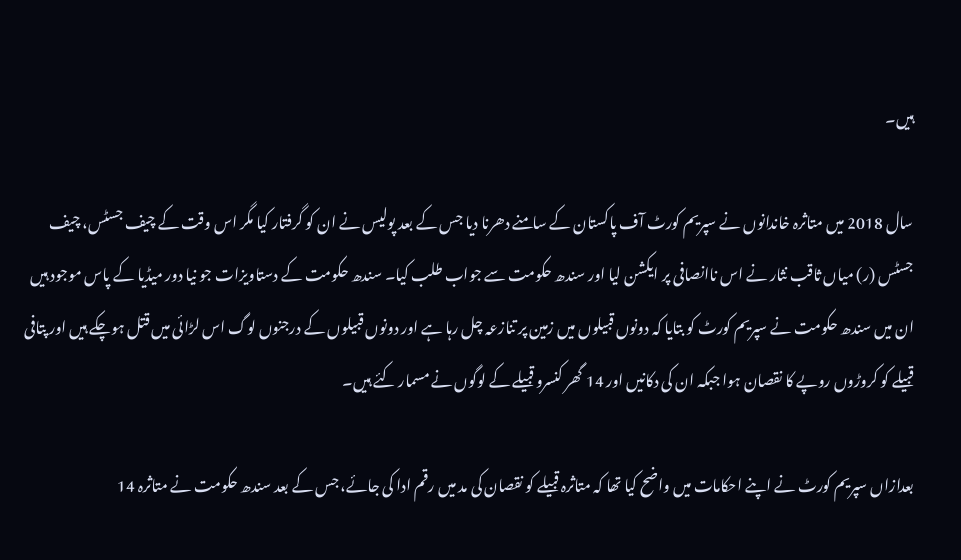ہیں۔

سال 2018 میں متاثرہ خاندانوں نے سپریم کورٹ آف پاکستان کے سامنے دھرنا دیا جس کے بعد پولیس نے ان کو گرفتار کیا مگر اس وقت کے چیف جسٹس، چیف جسٹس (ر) میاں ثاقب نثار نے اس ناانصافی پر ایکشن لیا اور سندھ حکومت سے جواب طلب کیا۔ سندھ حکومت کے دستاویزات جو نیا دور میڈیا کے پاس موجود ہیں ان میں سندھ حکومت نے سپریم کورٹ کو بتایا کہ دونوں قبیلوں میں زمین پر تنازعہ چل رہا ہے اور دونوں قبیلوں کے درجنوں لوگ اس لڑائی میں قتل ہوچکے ہیں اور پتافی قبیلے کو کروڑوں روپے کا نقصان ہوا جبکہ ان کی دکانیں اور 14 گھر کنسرو قبیلے کے لوگوں نے مسمار کئے ہیں۔

بعدازاں سپریم کورٹ نے اپنے احکامات میں واضح کیا تھا کہ متاثرہ قبیلے کو نقصان کی مد میں رقم ادا کی جائے، جس کے بعد سندھ حکومت نے متاثرہ 14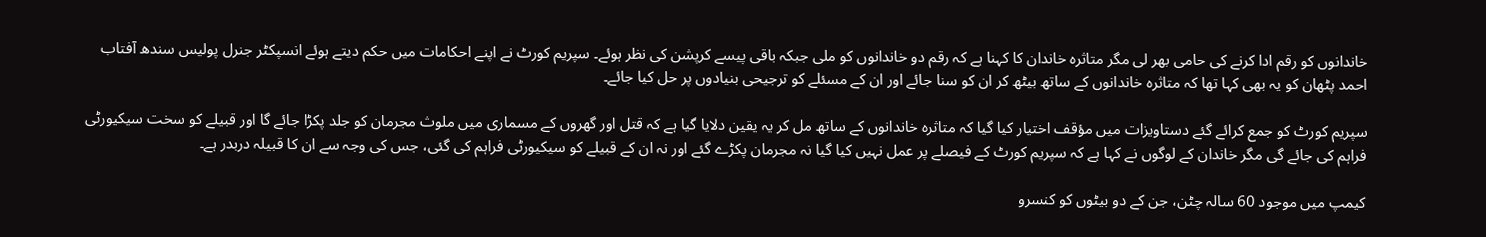خاندانوں کو رقم ادا کرنے کی حامی بھر لی مگر متاثرہ خاندان کا کہنا ہے کہ رقم دو خاندانوں کو ملی جبکہ باقی پیسے کرپشن کی نظر ہوئے۔ سپریم کورٹ نے اپنے احکامات میں حکم دیتے ہوئے انسپکٹر جنرل پولیس سندھ آفتاب احمد پٹھان کو یہ بھی کہا تھا کہ متاثرہ خاندانوں کے ساتھ بیٹھ کر ان کو سنا جائے اور ان کے مسئلے کو ترجیحی بنیادوں پر حل کیا جائے۔

سپریم کورٹ کو جمع کرائے گئے دستاویزات میں مؤقف اختیار کیا گیا کہ متاثرہ خاندانوں کے ساتھ مل کر یہ یقین دلایا گیا ہے کہ قتل اور گھروں کے مسماری میں ملوث مجرمان کو جلد پکڑا جائے گا اور قبیلے کو سخت سیکیورٹی فراہم کی جائے گی مگر خاندان کے لوگوں نے کہا ہے کہ سپریم کورٹ کے فیصلے پر عمل نہیں کیا گیا نہ مجرمان پکڑے گئے اور نہ ان کے قبیلے کو سیکیورٹی فراہم کی گئی، جس کی وجہ سے ان کا قبیلہ دربدر ہے۔

کیمپ میں موجود 60 سالہ چٹن، جن کے دو بیٹوں کو کنسرو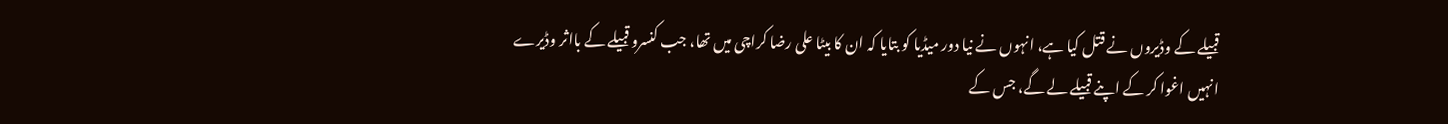قبیلے کے وڈیروں نے قتل کیا ہے، انہوں نے نیا دور میڈیا کو بتایا کہ ان کا بیٹا علی رضا کراچی میں تھا، جب کنسرو قبیلے کے بااثر وڈیرے انہیں اغوا کر کے اپنے قبیلے لے گے، جس کے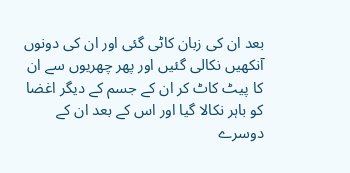بعد ان کی زبان کاٹی گئی اور ان کی دونوں آنکھیں نکالی گئیں اور پھر چھریوں سے ان کا پیٹ کاٹ کر ان کے جسم کے دیگر اغضا کو باہر نکالا گیا اور اس کے بعد ان کے دوسرے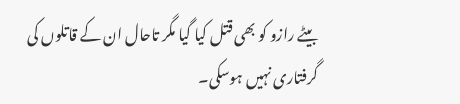بیٹے رازو کو بھی قتل کیا گیا مگر تاحال ان کے قاتلوں کی گرفتاری نہیں ہوسکی۔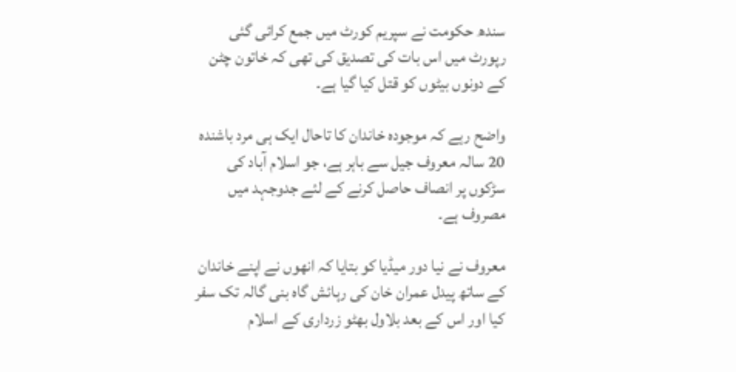سندھ حکومت نے سپریم کورٹ میں جمع کرائی گئی رپورٹ میں اس بات کی تصدیق کی تھی کہ خاتون چٹن کے دونوں بیٹوں کو قتل کیا گیا ہے۔

واضح رہے کہ موجودہ خاندان کا تاحال ایک ہی مرد باشندہ 20 سالہ معروف جیل سے باہر ہے، جو اسلام آباد کی سڑکوں پر انصاف حاصل کرنے کے لئے جدوجہد میں مصروف ہے۔

معروف نے نیا دور میڈیا کو بتایا کہ انھوں نے اپنے خاندان کے ساتھ پیدل عمران خان کی رہائش گاہ بنی گالہ تک سفر کیا اور اس کے بعد بلاول بھٹو زرداری کے اسلام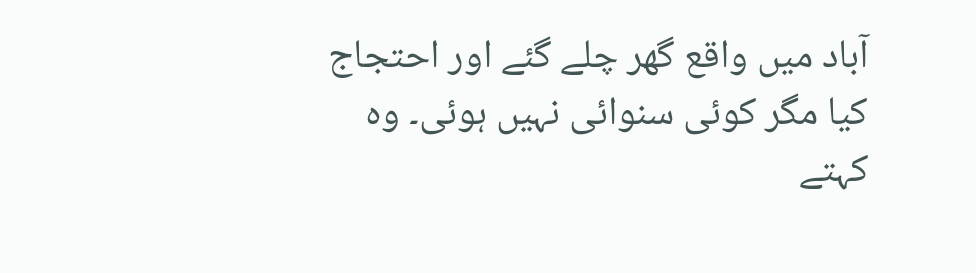آباد میں واقع گھر چلے گئے اور احتجاج کیا مگر کوئی سنوائی نہیں ہوئی۔ وہ کہتے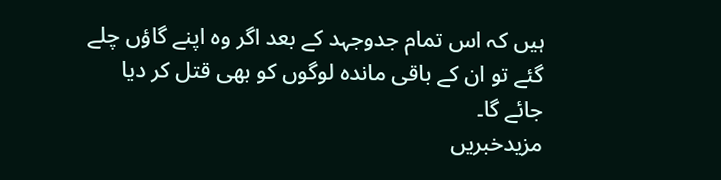ہیں کہ اس تمام جدوجہد کے بعد اگر وہ اپنے گاؤں چلے گئے تو ان کے باقی ماندہ لوگوں کو بھی قتل کر دیا جائے گا۔
مزیدخبریں